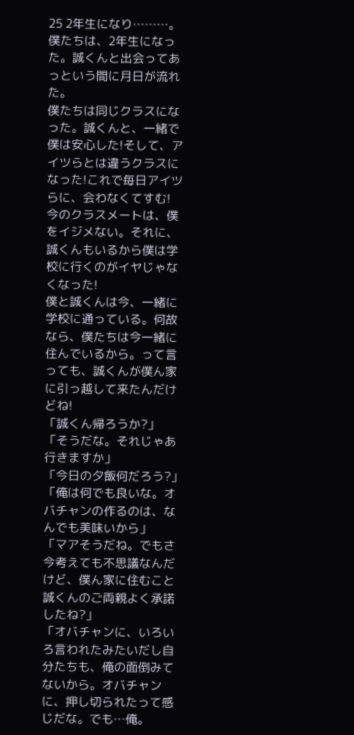25 2年生になり………。
僕たちは、2年生になった。誠くんと出会ってあっという間に月日が流れた。
僕たちは同じクラスになった。誠くんと、一緒で僕は安心した!そして、アイツらとは違うクラスになった!これで毎日アイツらに、会わなくてすむ!
今のクラスメートは、僕をイジメない。それに、誠くんもいるから僕は学校に行くのがイヤじゃなくなった!
僕と誠くんは今、一緒に学校に通っている。何故なら、僕たちは今一緒に住んでいるから。って言っても、誠くんが僕ん家に引っ越して来たんだけどね!
「誠くん帰ろうか?」
「そうだな。それじゃあ行きますか」
「今日の夕飯何だろう?」
「俺は何でも良いな。オバチャンの作るのは、なんでも美味いから」
「マアそうだね。でもさ今考えても不思議なんだけど、僕ん家に住むこと誠くんのご両親よく承諾したね?」
「オバチャンに、いろいろ言われたみたいだし自分たちも、俺の面倒みてないから。オバチャンに、押し切られたって感じだな。でも…俺。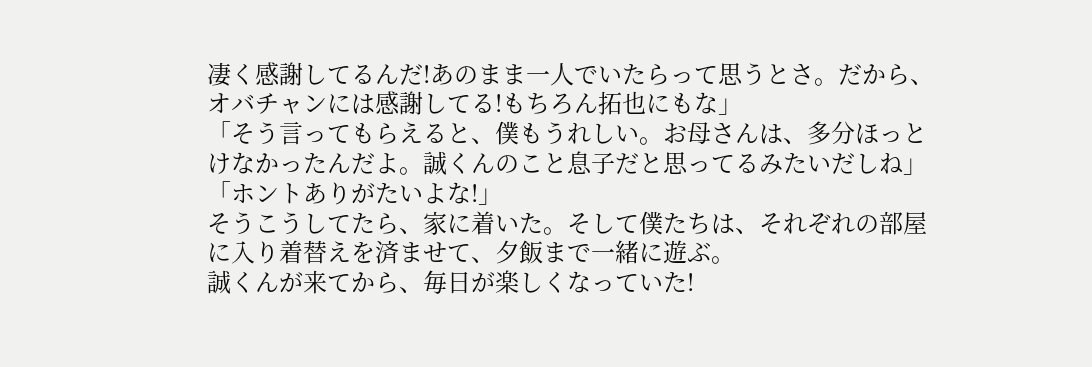凄く感謝してるんだ!あのまま一人でいたらって思うとさ。だから、オバチャンには感謝してる!もちろん拓也にもな」
「そう言ってもらえると、僕もうれしい。お母さんは、多分ほっとけなかったんだよ。誠くんのこと息子だと思ってるみたいだしね」
「ホントありがたいよな!」
そうこうしてたら、家に着いた。そして僕たちは、それぞれの部屋に入り着替えを済ませて、夕飯まで一緒に遊ぶ。
誠くんが来てから、毎日が楽しくなっていた!